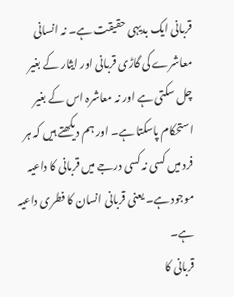قربانی ایک بدیہی حقیقت ہے۔ نہ انسانی معاشرے کی گاڑی قربانی اور ایثار کے بغیر چل سکتی ہے اور نہ معاشرہ اس کے بغیر استحکام پاسکتا ہے۔ اور ہم دیکھتے ہیں کہ ہر فرد میں کسی نہ کسی درجے میں قربانی کا داعیہ موجود ہے۔ یعنی قربانی انسان کا فطری داعیہ ہے۔
قربانی کا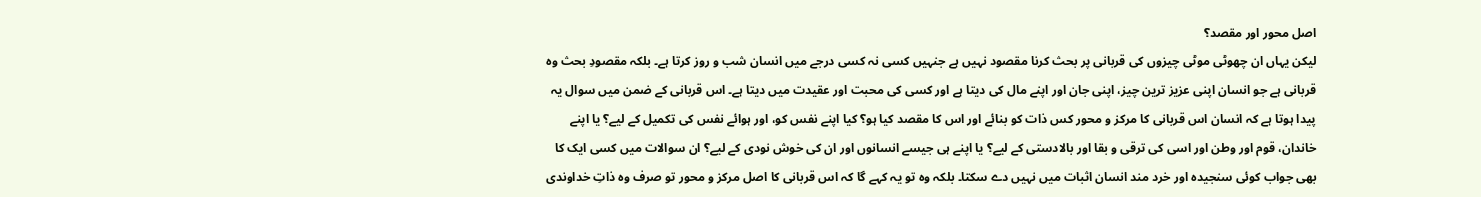اصل محور اور مقصد؟
لیکن یہاں ان چھوٹی موٹی چیزوں کی قربانی پر بحث کرنا مقصود نہیں ہے جنہیں کسی نہ کسی درجے میں انسان شب و روز کرتا ہے۔ بلکہ مقصودِ بحث وہ قربانی ہے جو انسان اپنی عزیز ترین چیز، اپنی جان اور اپنے مال کی دیتا ہے اور کسی کی محبت اور عقیدت میں دیتا ہے۔ اس قربانی کے ضمن میں سوال یہ پیدا ہوتا ہے کہ انسان اس قربانی کا مرکز و محور کس ذات کو بنائے اور اس کا مقصد کیا ہو؟ کیا اپنے نفس کو، اور ہوائے نفس کی تکمیل کے لیے؟ یا اپنے خاندان، قوم اور وطن اور اسی کی ترقی و بقا اور بالادستی کے لیے؟ یا اپنے ہی جیسے انسانوں اور ان کی خوش نودی کے لیے؟ ان سوالات میں کسی ایک کا بھی جواب کوئی سنجیدہ اور خرد مند انسان اثبات میں نہیں دے سکتا۔ بلکہ وہ تو یہ کہے گا کہ اس قربانی کا اصل مرکز و محور تو صرف وہ ذاتِ خداوندی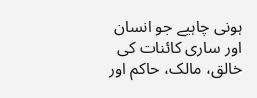ہونی چاہیے جو انسان اور ساری کائنات کی خالق، مالک، حاکم اور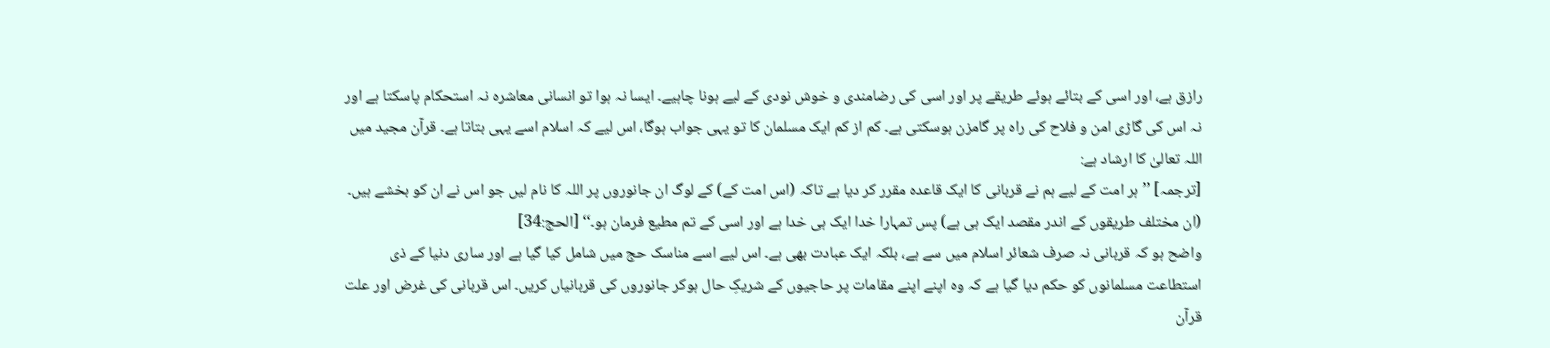رازق ہے، اور اسی کے بتائے ہوئے طریقے پر اور اسی کی رضامندی و خوش نودی کے لیے ہونا چاہیے۔ ایسا نہ ہوا تو انسانی معاشرہ نہ استحکام پاسکتا ہے اور نہ اس کی گاڑی امن و فلاح کی راہ پر گامزن ہوسکتی ہے۔ کم از کم ایک مسلمان کا تو یہی جواب ہوگا، اس لیے کہ اسلام اسے یہی بتاتا ہے۔ قرآن مجید میں اللہ تعالیٰ کا ارشاد ہے:
[ترجمہ] ’’ہر امت کے لیے ہم نے قربانی کا ایک قاعدہ مقرر کر دیا ہے تاکہ (اس امت کے) کے لوگ ان جانوروں پر اللہ کا نام لیں جو اس نے ان کو بخشے ہیں۔ (ان مختلف طریقوں کے اندر مقصد ایک ہی ہے) پس تمہارا خدا ایک ہی خدا ہے اور اسی کے تم مطیع فرمان ہو۔‘‘ [الحج:34]
واضح ہو کہ قربانی نہ صرف شعائر اسلام میں سے ہے، بلکہ ایک عبادت بھی ہے۔ اس لیے اسے مناسک حج میں شامل کیا گیا ہے اور ساری دنیا کے ذی استطاعت مسلمانوں کو حکم دیا گیا ہے کہ وہ اپنے اپنے مقامات پر حاجیوں کے شریکِ حال ہوکر جانوروں کی قربانیاں کریں۔ اس قربانی کی غرض اور علت قرآن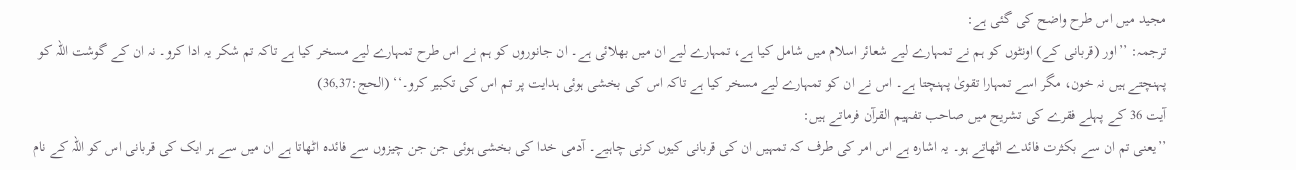مجید میں اس طرح واضح کی گئی ہے:
ترجمہ: ’’اور (قربانی کے) اونٹوں کو ہم نے تمہارے لیے شعائر اسلام میں شامل کیا ہے، تمہارے لیے ان میں بھلائی ہے۔ ان جانوروں کو ہم نے اس طرح تمہارے لیے مسخر کیا ہے تاکہ تم شکر یہ ادا کرو۔ نہ ان کے گوشت اللہ کو پہنچتے ہیں نہ خون، مگر اسے تمہارا تقویٰ پہنچتا ہے۔ اس نے ان کو تمہارے لیے مسخر کیا ہے تاکہ اس کی بخشی ہوئی ہدایت پر تم اس کی تکبیر کرو۔‘‘ (الحج:36,37)
آیت 36 کے پہلے فقرے کی تشریح میں صاحب تفہیم القرآن فرماتے ہیں:
’’یعنی تم ان سے بکثرت فائدے اٹھاتے ہو۔ یہ اشارہ ہے اس امر کی طرف کہ تمہیں ان کی قربانی کیوں کرنی چاہیے۔ آدمی خدا کی بخشی ہوئی جن جن چیزوں سے فائدہ اٹھاتا ہے ان میں سے ہر ایک کی قربانی اس کو اللہ کے نام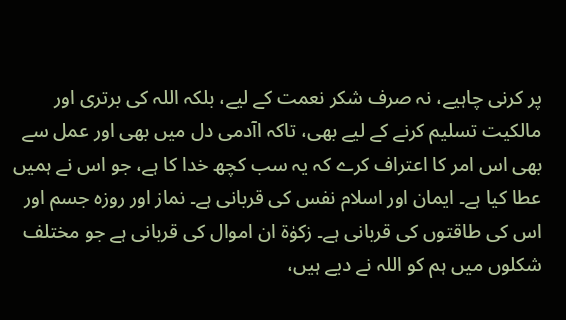پر کرنی چاہیے، نہ صرف شکر نعمت کے لیے، بلکہ اللہ کی برتری اور مالکیت تسلیم کرنے کے لیے بھی، تاکہ اآدمی دل میں بھی اور عمل سے بھی اس امر کا اعتراف کرے کہ یہ سب کچھ خدا کا ہے، جو اس نے ہمیں عطا کیا ہے۔ ایمان اور اسلام نفس کی قربانی ہے۔ نماز اور روزہ جسم اور اس کی طاقتوں کی قربانی ہے۔ زکوٰۃ ان اموال کی قربانی ہے جو مختلف شکلوں میں ہم کو اللہ نے دیے ہیں،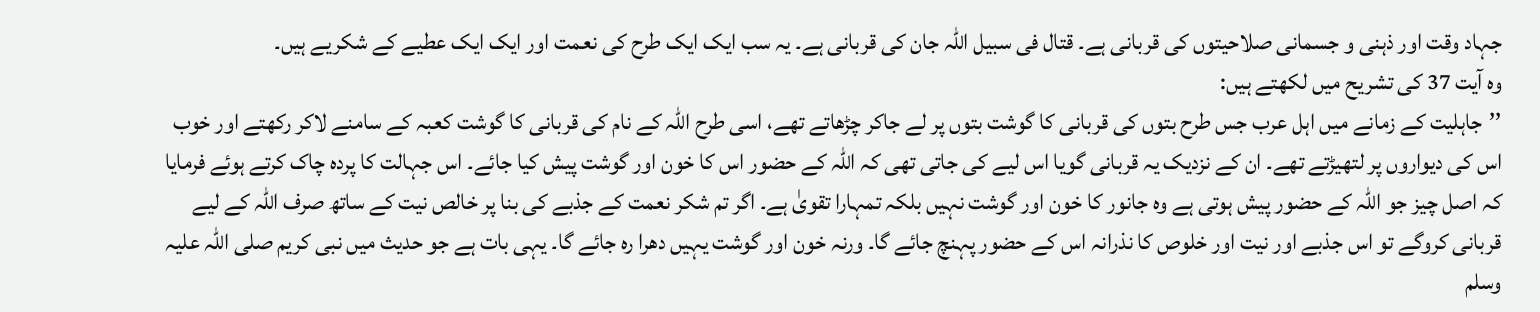جہاد وقت اور ذہنی و جسمانی صلاحیتوں کی قربانی ہے۔ قتال فی سبیل اللہ جان کی قربانی ہے۔ یہ سب ایک ایک طرح کی نعمت اور ایک ایک عطیے کے شکریے ہیں۔
وہ آیت 37 کی تشریح میں لکھتے ہیں:
’’جاہلیت کے زمانے میں اہل عرب جس طرح بتوں کی قربانی کا گوشت بتوں پر لے جاکر چڑھاتے تھے، اسی طرح اللہ کے نام کی قربانی کا گوشت کعبہ کے سامنے لاکر رکھتے اور خوب اس کی دیواروں پر لتھیڑتے تھے۔ ان کے نزدیک یہ قربانی گویا اس لیے کی جاتی تھی کہ اللہ کے حضور اس کا خون اور گوشت پیش کیا جائے۔ اس جہالت کا پردہ چاک کرتے ہوئے فرمایا کہ اصل چیز جو اللہ کے حضور پیش ہوتی ہے وہ جانور کا خون اور گوشت نہیں بلکہ تمہارا تقویٰ ہے۔ اگر تم شکر نعمت کے جذبے کی بنا پر خالص نیت کے ساتھ صرف اللہ کے لیے قربانی کروگے تو اس جذبے اور نیت اور خلوص کا نذرانہ اس کے حضور پہنچ جائے گا۔ ورنہ خون اور گوشت یہیں دھرا رہ جائے گا۔ یہی بات ہے جو حدیث میں نبی کریم صلی اللہ علیہ وسلم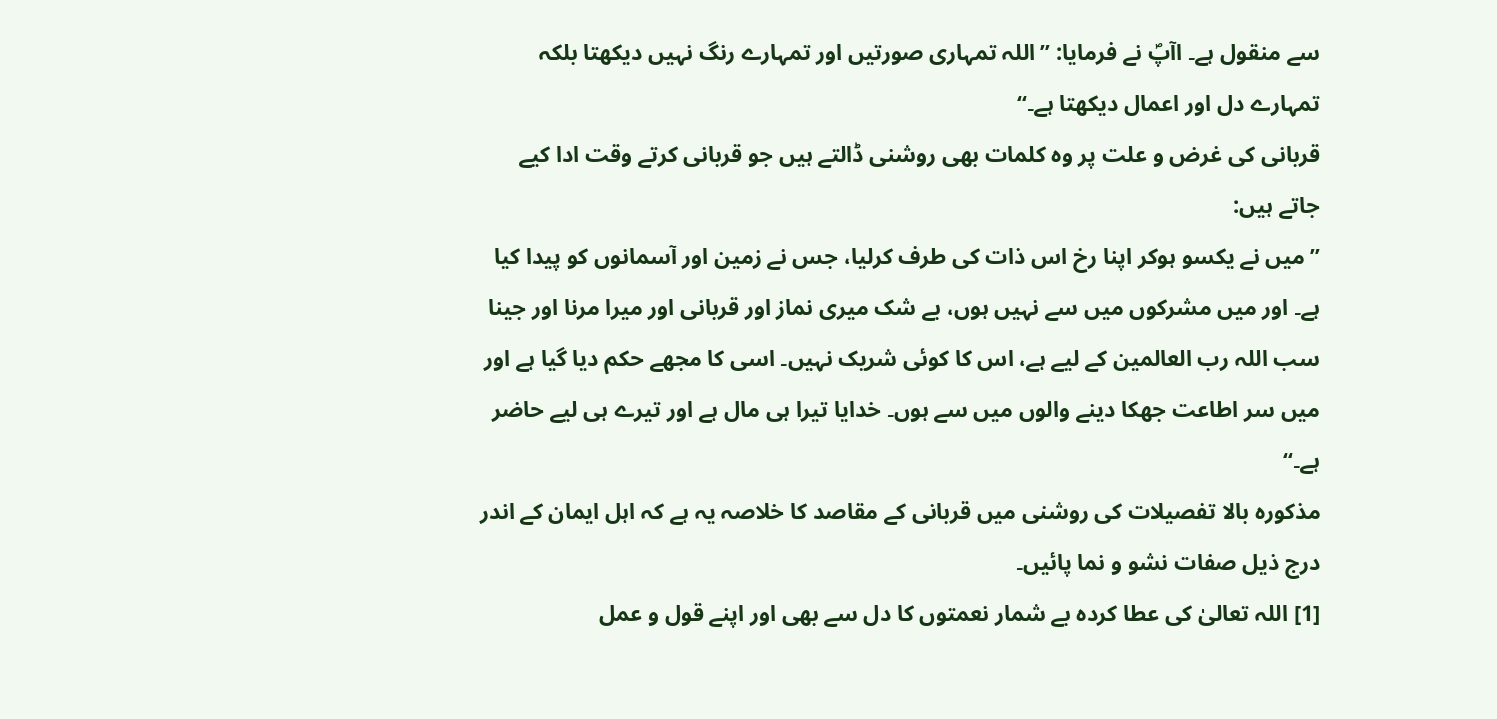سے منقول ہے۔ اآپؐ نے فرمایا: ’’اللہ تمہاری صورتیں اور تمہارے رنگ نہیں دیکھتا بلکہ تمہارے دل اور اعمال دیکھتا ہے۔‘‘
قربانی کی غرض و علت پر وہ کلمات بھی روشنی ڈالتے ہیں جو قربانی کرتے وقت ادا کیے جاتے ہیں:
’’میں نے یکسو ہوکر اپنا رخ اس ذات کی طرف کرلیا، جس نے زمین اور آسمانوں کو پیدا کیا ہے۔ اور میں مشرکوں میں سے نہیں ہوں، بے شک میری نماز اور قربانی اور میرا مرنا اور جینا سب اللہ رب العالمین کے لیے ہے، اس کا کوئی شریک نہیں۔ اسی کا مجھے حکم دیا گیا ہے اور میں سر اطاعت جھکا دینے والوں میں سے ہوں۔ خدایا تیرا ہی مال ہے اور تیرے ہی لیے حاضر ہے۔‘‘
مذکورہ بالا تفصیلات کی روشنی میں قربانی کے مقاصد کا خلاصہ یہ ہے کہ اہل ایمان کے اندر درج ذیل صفات نشو و نما پائیں۔
[1] اللہ تعالیٰ کی عطا کردہ بے شمار نعمتوں کا دل سے بھی اور اپنے قول و عمل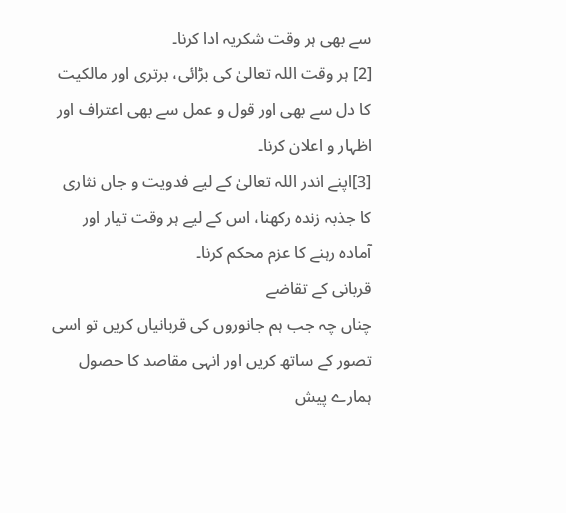سے بھی ہر وقت شکریہ ادا کرنا۔
[2] ہر وقت اللہ تعالیٰ کی بڑائی، برتری اور مالکیت کا دل سے بھی اور قول و عمل سے بھی اعتراف اور اظہار و اعلان کرنا۔
[3]اپنے اندر اللہ تعالیٰ کے لیے فدویت و جاں نثاری کا جذبہ زندہ رکھنا، اس کے لیے ہر وقت تیار اور آمادہ رہنے کا عزم محکم کرنا۔
قربانی کے تقاضے
چناں چہ جب ہم جانوروں کی قربانیاں کریں تو اسی تصور کے ساتھ کریں اور انہی مقاصد کا حصول ہمارے پیش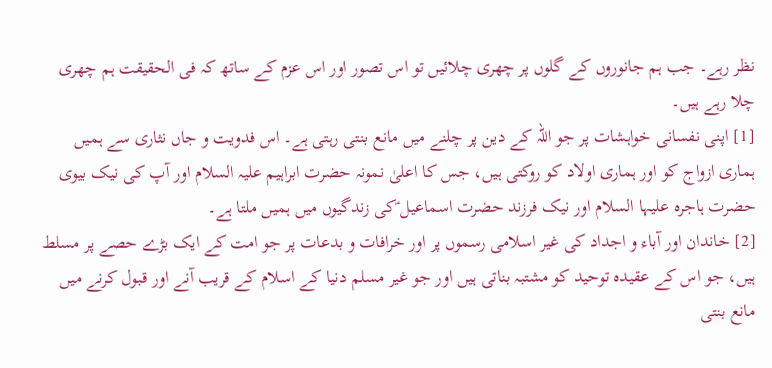نظر رہے۔ جب ہم جانوروں کے گلوں پر چھری چلائیں تو اس تصور اور اس عزم کے ساتھ کہ فی الحقیقت ہم چھری چلا رہے ہیں۔
[1] اپنی نفسانی خواہشات پر جو اللہ کے دین پر چلنے میں مانع بنتی رہتی ہے۔ اس فدویت و جاں نثاری سے ہمیں ہماری ازواج کو اور ہماری اولاد کو روکتی ہیں، جس کا اعلیٰ نمونہ حضرت ابراہیم علیہ السلام اور آپ کی نیک بیوی حضرت ہاجرہ علیہا السلام اور نیک فرزند حضرت اسماعیل ؑکی زندگیوں میں ہمیں ملتا ہے۔
[2] خاندان اور آباء و اجداد کی غیر اسلامی رسموں پر اور خرافات و بدعات پر جو امت کے ایک بڑے حصے پر مسلط ہیں، جو اس کے عقیدہ توحید کو مشتبہ بناتی ہیں اور جو غیر مسلم دنیا کے اسلام کے قریب آنے اور قبول کرنے میں مانع بنتی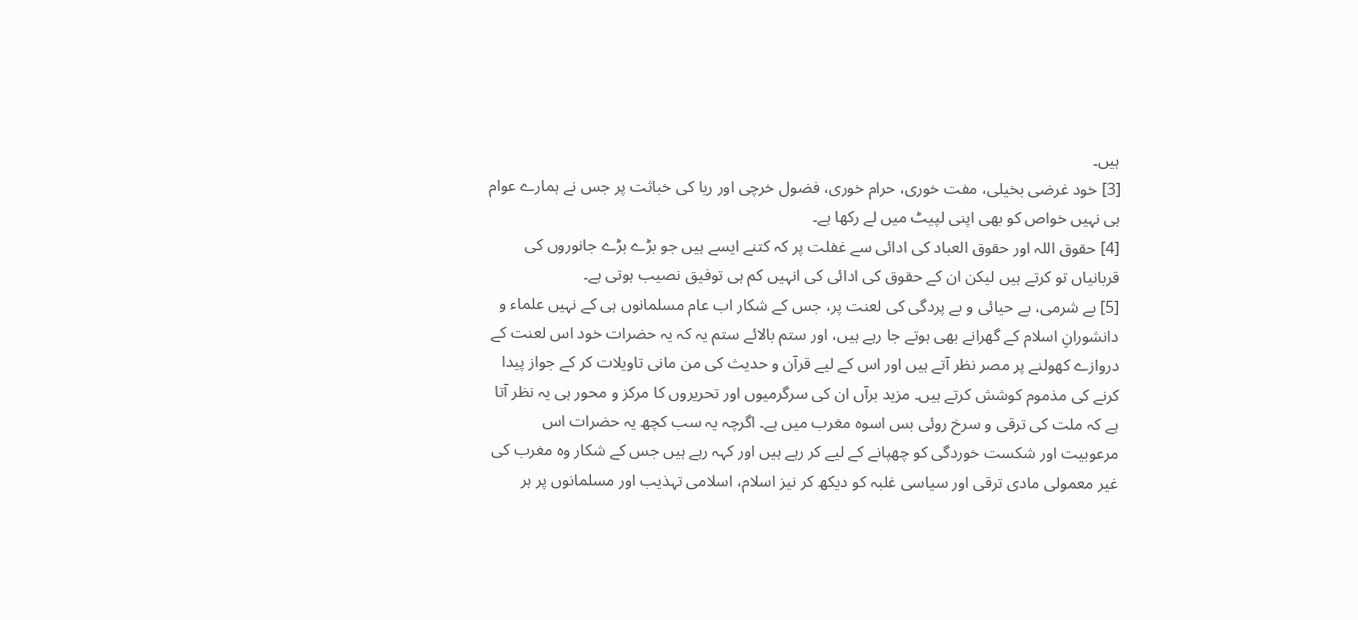ہیں۔
[3] خود غرضی بخیلی، مفت خوری، حرام خوری، فضول خرچی اور ریا کی خباثت پر جس نے ہمارے عوام ہی نہیں خواص کو بھی اپنی لپیٹ میں لے رکھا ہے۔
[4] حقوق اللہ اور حقوق العباد کی ادائی سے غفلت پر کہ کتنے ایسے ہیں جو بڑے بڑے جانوروں کی قربانیاں تو کرتے ہیں لیکن ان کے حقوق کی ادائی کی انہیں کم ہی توفیق نصیب ہوتی ہے۔
[5] بے شرمی، بے حیائی و بے پردگی کی لعنت پر، جس کے شکار اب عام مسلمانوں ہی کے نہیں علماء و دانشورانِ اسلام کے گھرانے بھی ہوتے جا رہے ہیں، اور ستم بالائے ستم یہ کہ یہ حضرات خود اس لعنت کے دروازے کھولنے پر مصر نظر آتے ہیں اور اس کے لیے قرآن و حدیث کی من مانی تاویلات کر کے جواز پیدا کرنے کی مذموم کوشش کرتے ہیں۔ مزید برآں ان کی سرگرمیوں اور تحریروں کا مرکز و محور ہی یہ نظر آتا ہے کہ ملت کی ترقی و سرخ روئی بس اسوہ مغرب میں ہے۔ اگرچہ یہ سب کچھ یہ حضرات اس مرعوبیت اور شکست خوردگی کو چھپانے کے لیے کر رہے ہیں اور کہہ رہے ہیں جس کے شکار وہ مغرب کی غیر معمولی مادی ترقی اور سیاسی غلبہ کو دیکھ کر نیز اسلام، اسلامی تہذیب اور مسلمانوں پر ہر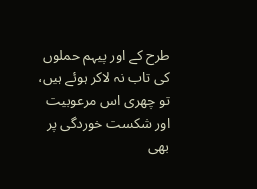طرح کے اور پیہم حملوں کی تاب نہ لاکر ہوئے ہیں، تو چھری اس مرعوبیت اور شکست خوردگی پر بھی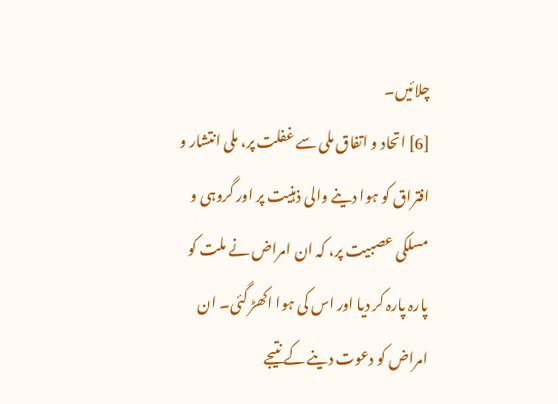چلائیں۔
[6] اتحاد و اتفاق ملی سے غفلت پر، ملی انتشار و افتراق کو ہوا دینے والی ذہنیت پر اور گروہی و مسلکی عصبیت پر، کہ ان امراض نے ملت کو پارہ پارہ کر دیا اور اس کی ہوا اکھڑ گئی۔ ان امراض کو دعوت دینے کے نتیجے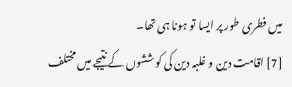میں فطری طور پر ایسا تو ہونا ہی تھا۔
[7] اقامت دین و غلبہ دین کی کوششوں کے نتیجے میں مختلف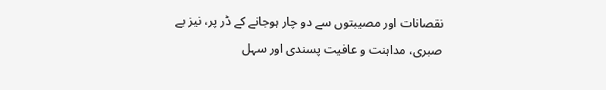نقصانات اور مصیبتوں سے دو چار ہوجانے کے ڈر پر، نیز بے صبری، مداہنت و عافیت پسندی اور سہل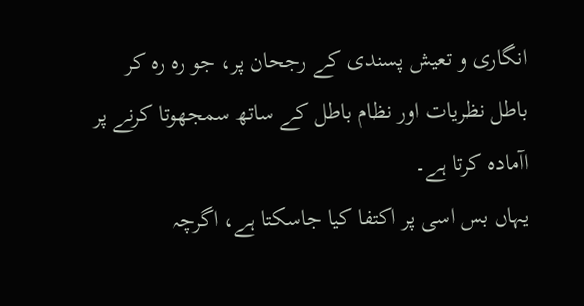انگاری و تعیش پسندی کے رجحان پر، جو رہ رہ کر باطل نظریات اور نظام باطل کے ساتھ سمجھوتا کرنے پر اآمادہ کرتا ہے۔
یہاں بس اسی پر اکتفا کیا جاسکتا ہے، اگرچہ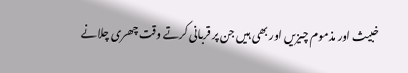خبیث اور مذموم چیزیں اور بھی ہیں جن پر قربانی کرتے وقت چھری چلانے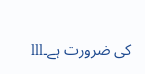کی ضرورت ہے۔lll